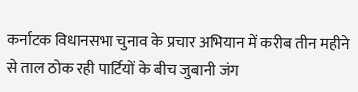कर्नाटक विधानसभा चुनाव के प्रचार अभियान में करीब तीन महीने से ताल ठोक रही पार्टियों के बीच जुबानी जंग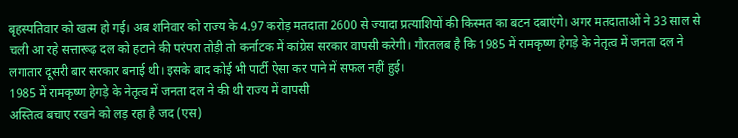बृहस्पतिवार को खत्म हो गई। अब शनिवार को राज्य के 4.97 करोड़ मतदाता 2600 से ज्यादा प्रत्याशियों की किस्मत का बटन दबाएंगे। अगर मतदाताओं ने 33 साल से चली आ रहे सत्तारूढ़ दल को हटाने की परंपरा तोड़ी तो कर्नाटक में कांग्रेस सरकार वापसी करेगी। गौरतलब है कि 1985 में रामकृष्ण हेगड़े के नेतृत्व में जनता दल ने लगातार दूसरी बार सरकार बनाई थी। इसके बाद कोई भी पार्टी ऐसा कर पाने में सफल नहीं हुई।
1985 में रामकृष्ण हेगड़े के नेतृत्व में जनता दल ने की थी राज्य में वापसी
अस्तित्व बचाए रखने को लड़ रहा है जद (एस)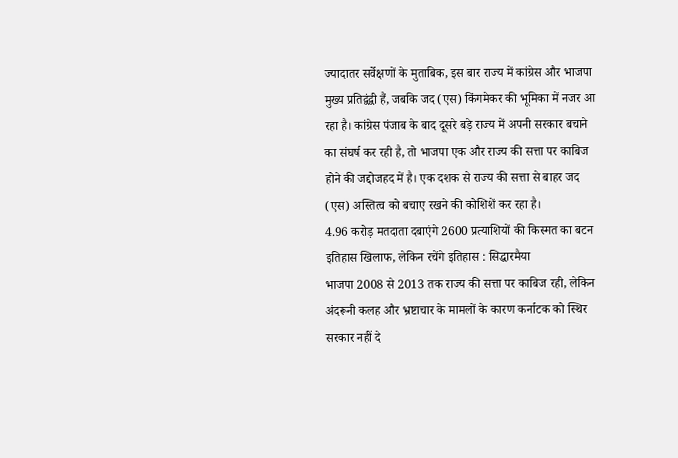ज्यादातर सर्वेक्षणों के मुताबिक, इस बार राज्य में कांग्रेस और भाजपा मुख्य प्रतिद्वंद्वी हैं, जबकि जद (एस) किंगमेकर की भूमिका में नजर आ रहा है। कांग्रेस पंजाब के बाद दूसरे बड़े राज्य में अपनी सरकार बचाने का संघर्ष कर रही है, तो भाजपा एक और राज्य की सत्ता पर काबिज होने की जद्दोजहद में है। एक दशक से राज्य की सत्ता से बाहर जद (एस) अस्तित्व को बचाए रखने की कोशिशें कर रहा है।
4.96 करोड़ मतदाता दबाएंगे 2600 प्रत्याशियों की किस्मत का बटन
इतिहास खिलाफ, लेकिन रचेंगे इतिहास : सिद्धारमैया
भाजपा 2008 से 2013 तक राज्य की सत्ता पर काबिज रही, लेकिन अंदरूनी कलह और भ्रष्टाचार के मामलों के कारण कर्नाटक को स्थिर सरकार नहीं दे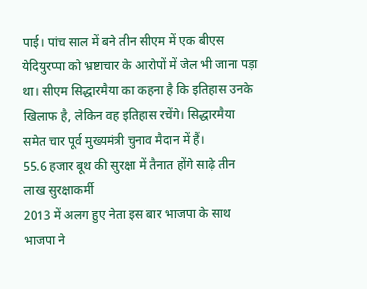पाई। पांच साल में बने तीन सीएम में एक बीएस येदियुरप्पा को भ्रष्टाचार के आरोपों में जेल भी जाना पड़ा था। सीएम सिद्धारमैया का कहना है कि इतिहास उनके खिलाफ है, लेकिन वह इतिहास रचेंगे। सिद्धारमैया समेत चार पूर्व मुख्यमंत्री चुनाव मैदान में हैं।
55.6 हजार बूथ की सुरक्षा में तैनात होंगे साढ़े तीन लाख सुरक्षाकर्मी
2013 में अलग हुए नेता इस बार भाजपा के साथ
भाजपा ने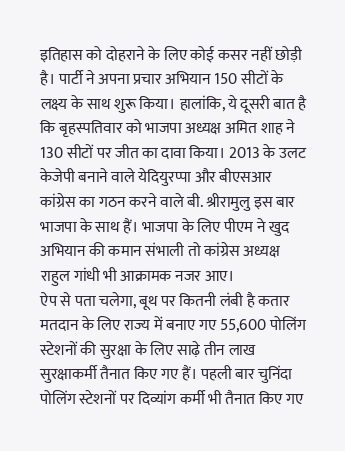इतिहास को दोहराने के लिए कोई कसर नहीं छोड़ी है। पार्टी ने अपना प्रचार अभियान 150 सीटों के लक्ष्य के साथ शुरू किया। हालांकि, ये दूसरी बात है कि बृहस्पतिवार को भाजपा अध्यक्ष अमित शाह ने 130 सीटों पर जीत का दावा किया। 2013 के उलट केजेपी बनाने वाले येदियुरप्पा और बीएसआर कांग्रेस का गठन करने वाले बी. श्रीरामुलु इस बार भाजपा के साथ हैं। भाजपा के लिए पीएम ने खुद अभियान की कमान संभाली तो कांग्रेस अध्यक्ष राहुल गांधी भी आक्रामक नजर आए।
ऐप से पता चलेगा, बूथ पर कितनी लंबी है कतार
मतदान के लिए राज्य में बनाए गए 55,600 पोलिंग स्टेशनों की सुरक्षा के लिए साढ़े तीन लाख सुरक्षाकर्मी तैनात किए गए हैं। पहली बार चुनिंदा पोलिंग स्टेशनों पर दिव्यांग कर्मी भी तैनात किए गए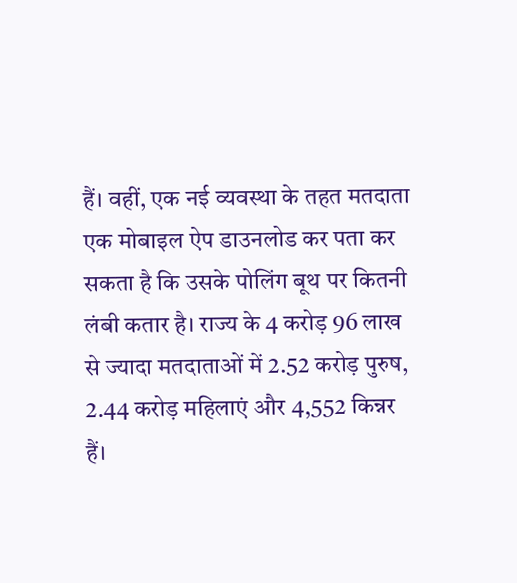हैं। वहीं, एक नई व्यवस्था के तहत मतदाता एक मोबाइल ऐप डाउनलोड कर पता कर सकता है कि उसके पोलिंग बूथ पर कितनी लंबी कतार है। राज्य के 4 करोड़ 96 लाख से ज्यादा मतदाताओं में 2.52 करोड़ पुरुष, 2.44 करोड़ महिलाएं और 4,552 किन्नर हैं।